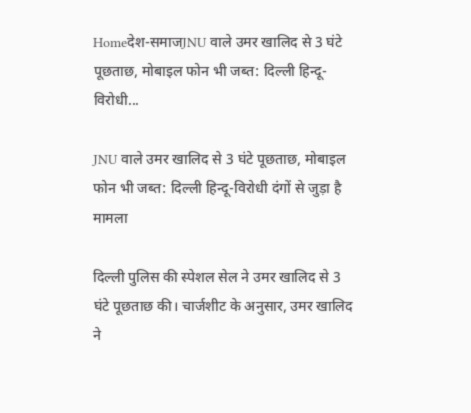Homeदेश-समाजJNU वाले उमर खालिद से 3 घंटे पूछताछ, मोबाइल फोन भी जब्त: दिल्ली हिन्दू-विरोधी...

JNU वाले उमर खालिद से 3 घंटे पूछताछ, मोबाइल फोन भी जब्त: दिल्ली हिन्दू-विरोधी दंगों से जुड़ा है मामला

दिल्ली पुलिस की स्पेशल सेल ने उमर खालिद से 3 घंटे पूछताछ की। चार्जशीट के अनुसार, उमर खालिद ने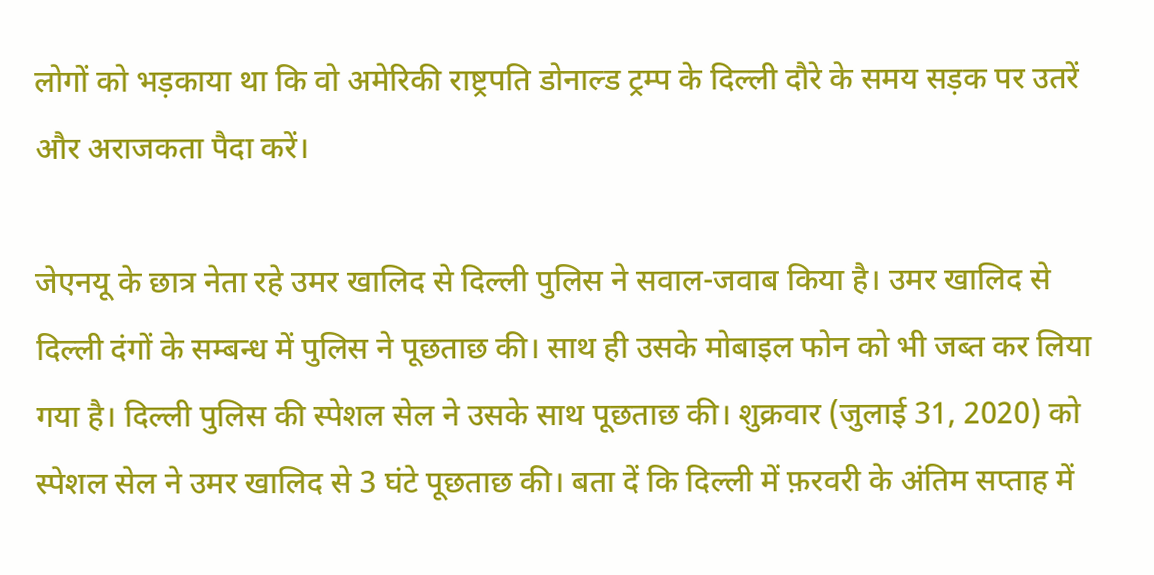लोगों को भड़काया था कि वो अमेरिकी राष्ट्रपति डोनाल्ड ट्रम्प के दिल्ली दौरे के समय सड़क पर उतरें और अराजकता पैदा करें।

जेएनयू के छात्र नेता रहे उमर खालिद से दिल्ली पुलिस ने सवाल-जवाब किया है। उमर खालिद से दिल्ली दंगों के सम्बन्ध में पुलिस ने पूछताछ की। साथ ही उसके मोबाइल फोन को भी जब्त कर लिया गया है। दिल्ली पुलिस की स्पेशल सेल ने उसके साथ पूछताछ की। शुक्रवार (जुलाई 31, 2020) को स्पेशल सेल ने उमर खालिद से 3 घंटे पूछताछ की। बता दें कि दिल्ली में फ़रवरी के अंतिम सप्ताह में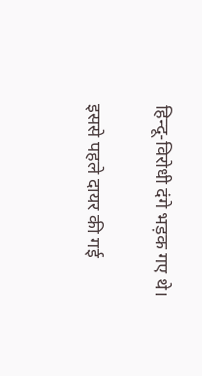हिन्दू-विरोधी दंगे भड़क गए थे।

इससे पहले दायर की गई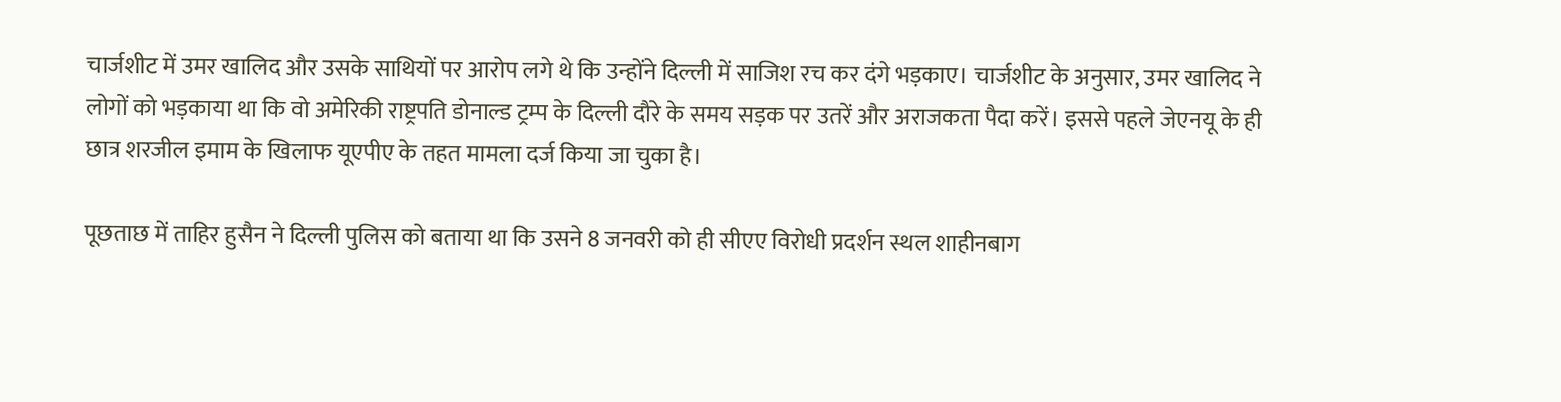चार्जशीट में उमर खालिद और उसके साथियों पर आरोप लगे थे कि उन्होंने दिल्ली में साजिश रच कर दंगे भड़काए। चार्जशीट के अनुसार, उमर खालिद ने लोगों को भड़काया था कि वो अमेरिकी राष्ट्रपति डोनाल्ड ट्रम्प के दिल्ली दौरे के समय सड़क पर उतरें और अराजकता पैदा करें। इससे पहले जेएनयू के ही छात्र शरजील इमाम के खिलाफ यूएपीए के तहत मामला दर्ज किया जा चुका है।

पूछताछ में ताहिर हुसैन ने दिल्ली पुलिस को बताया था कि उसने 8 जनवरी को ही सीएए विरोधी प्रदर्शन स्थल शाहीनबाग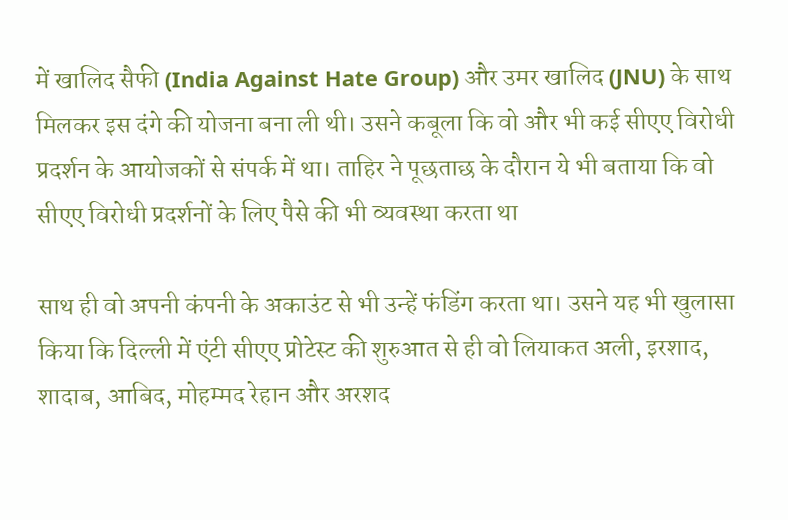में खालिद सैफी (India Against Hate Group) और उमर खालिद (JNU) के साथ मिलकर इस दंगे की योजना बना ली थी। उसने कबूला कि वो और भी कई सीएए विरोधी प्रदर्शन के आयोजकों से संपर्क में था। ताहिर ने पूछताछ के दौरान ये भी बताया कि वो सीएए विरोधी प्रदर्शनों के लिए पैसे की भी व्यवस्था करता था

साथ ही वो अपनी कंपनी के अकाउंट से भी उन्हें फंडिंग करता था। उसने यह भी खुलासा किया कि दिल्ली में एंटी सीएए प्रोटेस्ट की शुरुआत से ही वो लियाकत अली, इरशाद, शादाब, आबिद, मोहम्मद रेहान और अरशद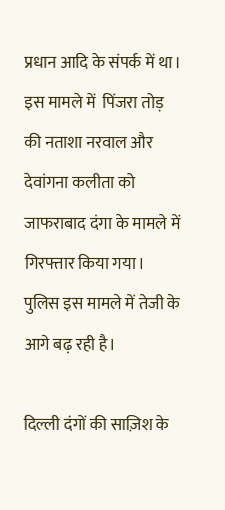प्रधान आदि के संपर्क में था। इस मामले में  पिंजरा तोड़ की नताशा नरवाल और देवांगना कलीता को जाफराबाद दंगा के मामले में गिरफ्तार किया गया। पुलिस इस मामले में तेजी के आगे बढ़ रही है।

दिल्ली दंगों की साज़िश के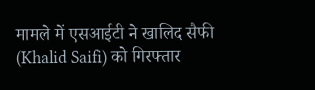मामले में एसआईटी ने खालिद सैफी (Khalid Saifi) को गिरफ्तार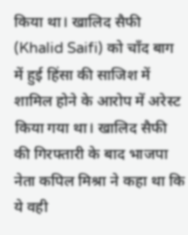किया था। खालिद सैफी (Khalid Saifi) को चाँद बाग में हुई हिंसा की साजिश में शामिल होने के आरोप में अरेस्ट किया गया था। खालिद सैफी की गिरफ्तारी के बाद भाजपा नेता कपिल मिश्रा ने कहा था कि ये वही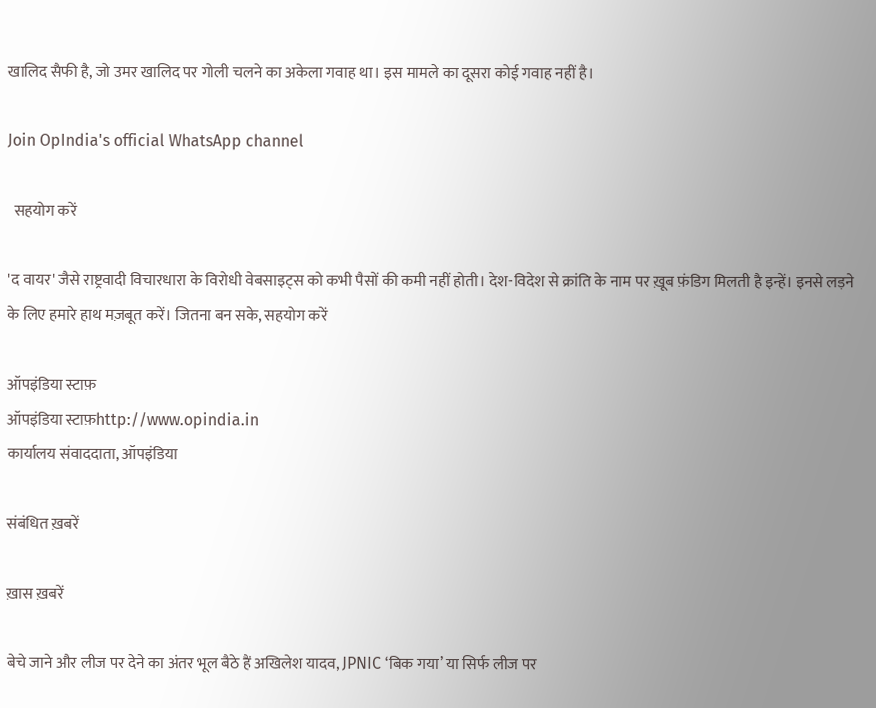खालिद सैफी है, जो उमर खालिद पर गोली चलने का अकेला गवाह था। इस मामले का दूसरा कोई गवाह नहीं है।

Join OpIndia's official WhatsApp channel

  सहयोग करें

'द वायर' जैसे राष्ट्रवादी विचारधारा के विरोधी वेबसाइट्स को कभी पैसों की कमी नहीं होती। देश-विदेश से क्रांति के नाम पर ख़ूब फ़ंडिग मिलती है इन्हें। इनसे लड़ने के लिए हमारे हाथ मज़बूत करें। जितना बन सके, सहयोग करें

ऑपइंडिया स्टाफ़
ऑपइंडिया स्टाफ़http://www.opindia.in
कार्यालय संवाददाता, ऑपइंडिया

संबंधित ख़बरें

ख़ास ख़बरें

बेचे जाने और लीज पर देने का अंतर भूल बैठे हैं अखिलेश यादव, JPNIC ‘बिक गया’ या सिर्फ लीज पर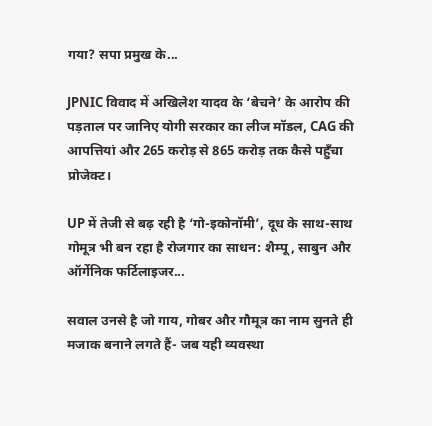गया? सपा प्रमुख के...

JPNIC विवाद में अखिलेश यादव के ‘बेचने’ के आरोप की पड़ताल पर जानिए योगी सरकार का लीज मॉडल, CAG की आपत्तियां और 265 करोड़ से 865 करोड़ तक कैसे पहुँचा प्रोजेक्ट।

UP में तेजी से बढ़ रही है ‘गो-इकोनॉमी’, दूध के साथ-साथ गोमूत्र भी बन रहा है रोजगार का साधन: शैम्पू, साबुन और ऑर्गेनिक फर्टिलाइजर...

सवाल उनसे है जो गाय, गोबर और गौमूत्र का नाम सुनते ही मजाक बनाने लगते हैं- जब यही व्यवस्था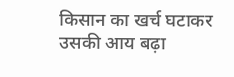किसान का खर्च घटाकर उसकी आय बढ़ा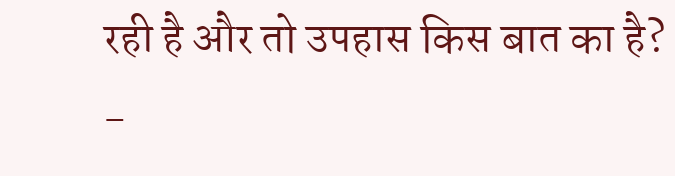रही है और तो उपहास किस बात का है?
-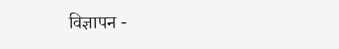विज्ञापन -